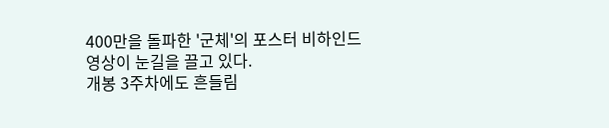400만을 돌파한 '군체'의 포스터 비하인드 영상이 눈길을 끌고 있다.
개봉 3주차에도 흔들림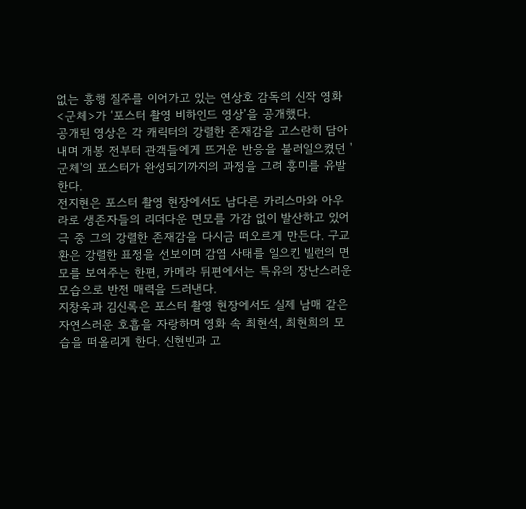없는 흥행 질주를 이어가고 있는 연상호 감독의 신작 영화 <군체>가 ‘포스터 촬영 비하인드 영상’을 공개했다.
공개된 영상은 각 캐릭터의 강렬한 존재감을 고스란히 담아내며 개봉 전부터 관객들에게 뜨거운 반응을 불러일으켰던 '군체'의 포스터가 완성되기까지의 과정을 그려 흥미를 유발한다.
전지현은 포스터 촬영 현장에서도 남다른 카리스마와 아우라로 생존자들의 리더다운 면모를 가감 없이 발산하고 있어 극 중 그의 강렬한 존재감을 다시금 떠오르게 만든다. 구교환은 강렬한 표정을 선보이며 감염 사태를 일으킨 빌런의 면모를 보여주는 한편, 카메라 뒤편에서는 특유의 장난스러운 모습으로 반전 매력을 드러낸다.
지창욱과 김신록은 포스터 촬영 현장에서도 실제 남매 같은 자연스러운 호흡을 자랑하며 영화 속 최현석, 최현희의 모습을 떠올리게 한다. 신현빈과 고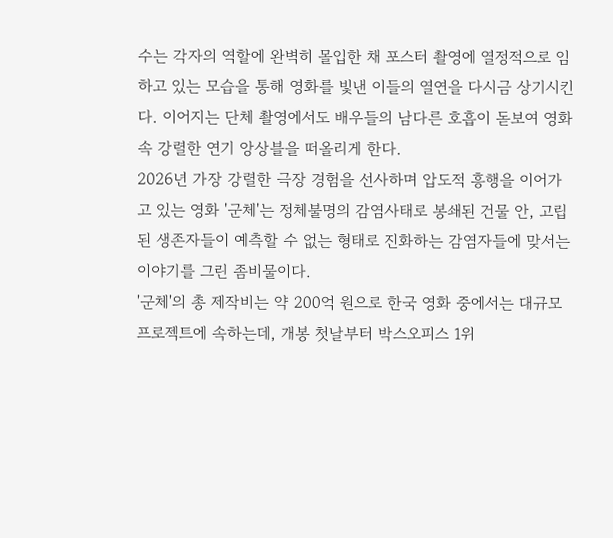수는 각자의 역할에 완벽히 몰입한 채 포스터 촬영에 열정적으로 임하고 있는 모습을 통해 영화를 빛낸 이들의 열연을 다시금 상기시킨다. 이어지는 단체 촬영에서도 배우들의 남다른 호흡이 돋보여 영화 속 강렬한 연기 앙상블을 떠올리게 한다.
2026년 가장 강렬한 극장 경험을 선사하며 압도적 흥행을 이어가고 있는 영화 '군체'는 정체불명의 감염사태로 봉쇄된 건물 안, 고립된 생존자들이 예측할 수 없는 형태로 진화하는 감염자들에 맞서는 이야기를 그린 좀비물이다.
'군체'의 총 제작비는 약 200억 원으로 한국 영화 중에서는 대규모 프로젝트에 속하는데, 개봉 첫날부터 박스오피스 1위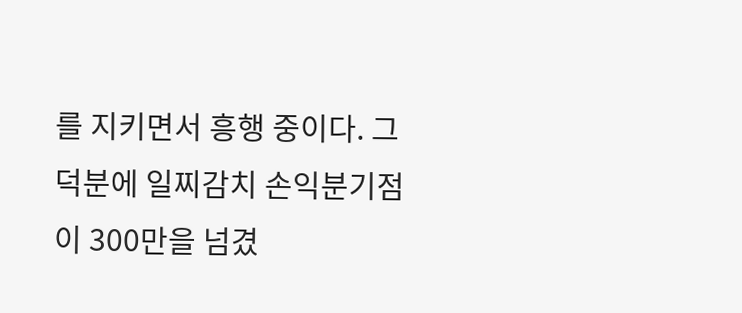를 지키면서 흥행 중이다. 그 덕분에 일찌감치 손익분기점이 300만을 넘겼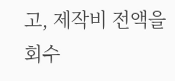고, 제작비 전액을 회수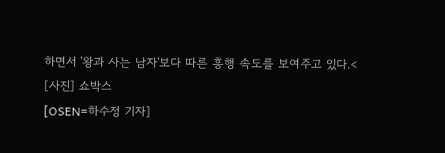하면서 '왕과 사는 남자'보다 따른 흥행 속도를 보여주고 있다.<
[사진] 쇼박스
[OSEN=하수정 기자]